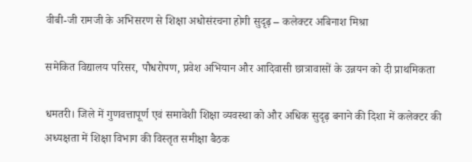वीबी-जी रामजी के अभिसरण से शिक्षा अधोसंरचना होगी सुदृढ़ – कलेक्टर अबिनाश मिश्रा

समेकित विद्यालय परिसर, पौधरोपण, प्रवेश अभियान और आदिवासी छात्रावासों के उन्नयन को दी प्राथमिकता

धमतरी। जिले में गुणवत्तापूर्ण एवं समावेशी शिक्षा व्यवस्था को और अधिक सुदृढ़ बनाने की दिशा में कलेक्टर की अध्यक्षता में शिक्षा विभाग की विस्तृत समीक्षा बैठक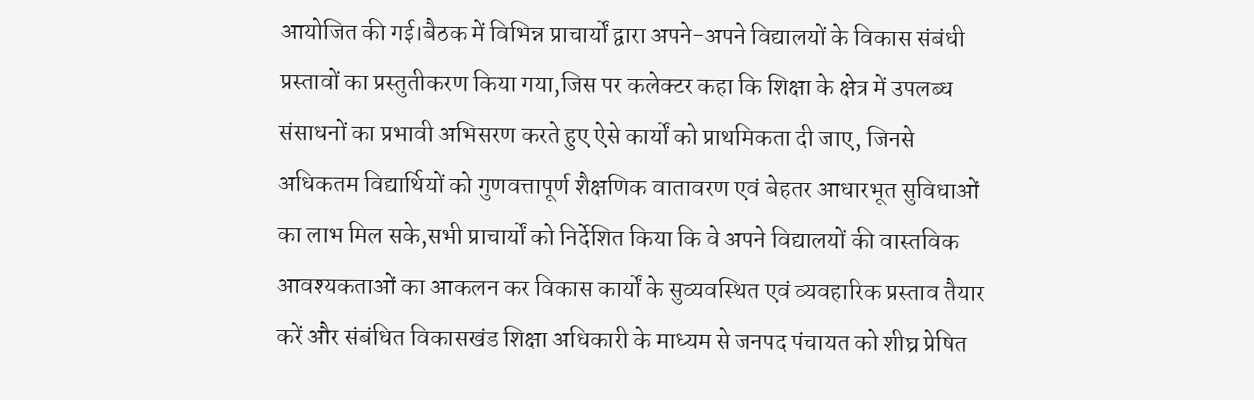आयोजित की गई।बैठक में विभिन्न प्राचार्यों द्वारा अपने-अपने विद्यालयों के विकास संबंधी प्रस्तावों का प्रस्तुतीकरण किया गया,जिस पर कलेक्टर कहा कि शिक्षा के क्षेत्र में उपलब्ध संसाधनों का प्रभावी अभिसरण करते हुए ऐसे कार्यों को प्राथमिकता दी जाए, जिनसे अधिकतम विद्यार्थियों को गुणवत्तापूर्ण शैक्षणिक वातावरण एवं बेहतर आधारभूत सुविधाओं का लाभ मिल सके,सभी प्राचार्यों को निर्देशित किया कि वे अपने विद्यालयों की वास्तविक आवश्यकताओं का आकलन कर विकास कार्यों के सुव्यवस्थित एवं व्यवहारिक प्रस्ताव तैयार करें और संबंधित विकासखंड शिक्षा अधिकारी के माध्यम से जनपद पंचायत को शीघ्र प्रेषित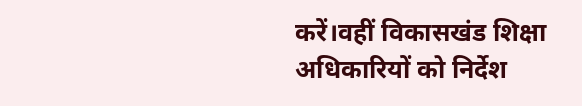करें।वहीं विकासखंड शिक्षा अधिकारियों को निर्देश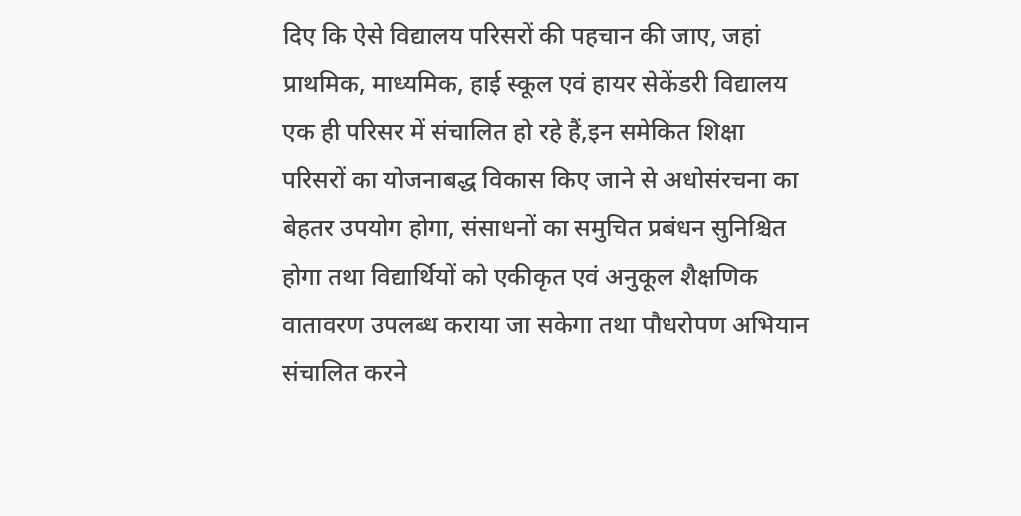दिए कि ऐसे विद्यालय परिसरों की पहचान की जाए, जहां प्राथमिक, माध्यमिक, हाई स्कूल एवं हायर सेकेंडरी विद्यालय एक ही परिसर में संचालित हो रहे हैं,इन समेकित शिक्षा परिसरों का योजनाबद्ध विकास किए जाने से अधोसंरचना का बेहतर उपयोग होगा, संसाधनों का समुचित प्रबंधन सुनिश्चित होगा तथा विद्यार्थियों को एकीकृत एवं अनुकूल शैक्षणिक वातावरण उपलब्ध कराया जा सकेगा तथा पौधरोपण अभियान संचालित करने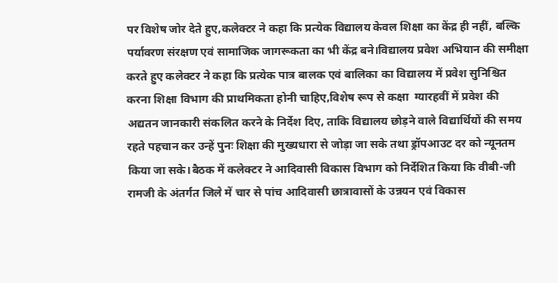पर विशेष जोर देते हुए,कलेक्टर ने कहा कि प्रत्येक विद्यालय केवल शिक्षा का केंद्र ही नहीं, बल्कि पर्यावरण संरक्षण एवं सामाजिक जागरूकता का भी केंद्र बने।विद्यालय प्रवेश अभियान की समीक्षा करते हुए कलेक्टर ने कहा कि प्रत्येक पात्र बालक एवं बालिका का विद्यालय में प्रवेश सुनिश्चित करना शिक्षा विभाग की प्राथमिकता होनी चाहिए,विशेष रूप से कक्षा  ग्यारहवीं में प्रवेश की अद्यतन जानकारी संकलित करने के निर्देश दिए, ताकि विद्यालय छोड़ने वाले विद्यार्थियों की समय रहते पहचान कर उन्हें पुनः शिक्षा की मुख्यधारा से जोड़ा जा सके तथा ड्रॉपआउट दर को न्यूनतम किया जा सके।बैठक में कलेक्टर ने आदिवासी विकास विभाग को निर्देशित किया कि वीबी-जी रामजी के अंतर्गत जिले में चार से पांच आदिवासी छात्रावासों के उन्नयन एवं विकास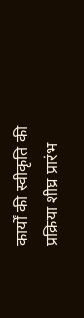कार्यों की स्वीकृति की प्रक्रिया शीघ्र प्रारंभ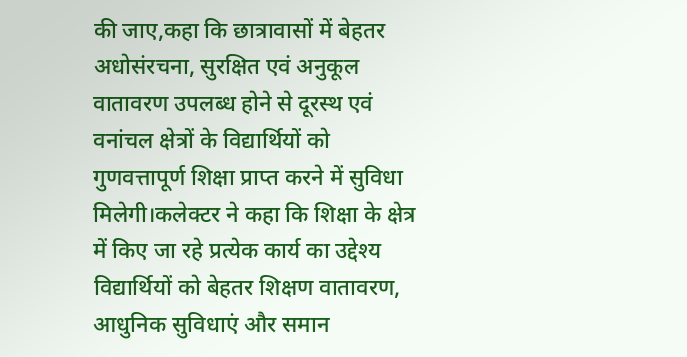की जाए,कहा कि छात्रावासों में बेहतर अधोसंरचना, सुरक्षित एवं अनुकूल वातावरण उपलब्ध होने से दूरस्थ एवं वनांचल क्षेत्रों के विद्यार्थियों को गुणवत्तापूर्ण शिक्षा प्राप्त करने में सुविधा मिलेगी।कलेक्टर ने कहा कि शिक्षा के क्षेत्र में किए जा रहे प्रत्येक कार्य का उद्देश्य विद्यार्थियों को बेहतर शिक्षण वातावरण, आधुनिक सुविधाएं और समान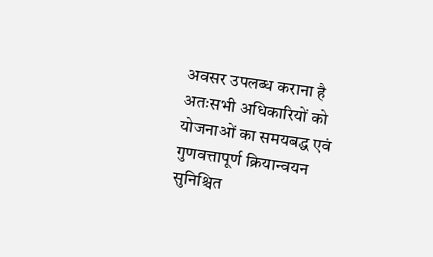अवसर उपलब्ध कराना है अतःसभी अधिकारियों को योजनाओं का समयबद्ध एवं गुणवत्तापूर्ण क्रियान्वयन सुनिश्चित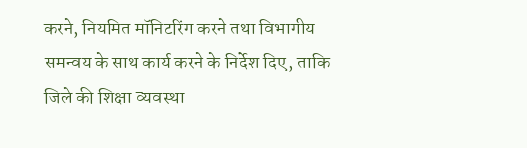करने, नियमित मॉनिटरिंग करने तथा विभागीय समन्वय के साथ कार्य करने के निर्देश दिए, ताकि जिले की शिक्षा व्यवस्था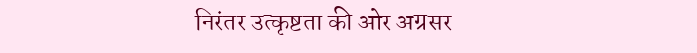निरंतर उत्कृष्टता की ओर अग्रसर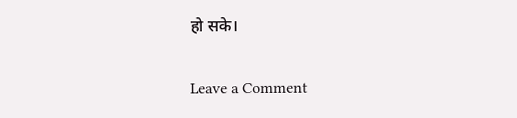हो सके।

Leave a Comment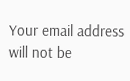Your email address will not be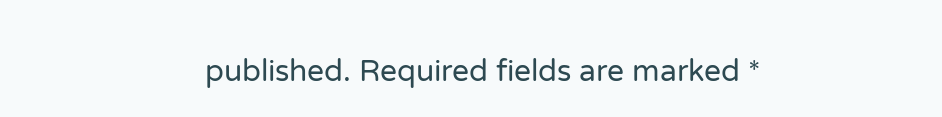published. Required fields are marked *